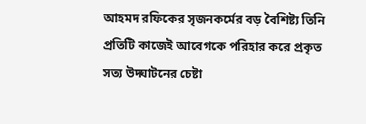আহমদ রফিকের সৃজনকর্মের বড় বৈশিষ্ট্য তিনি প্রতিটি কাজেই আবেগকে পরিহার করে প্রকৃত সত্য উদ্ঘাটনের চেষ্টা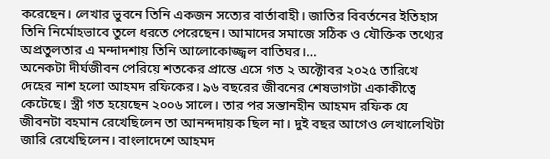করেছেন। লেখার ভুবনে তিনি একজন সত্যের বার্তাবাহী। জাতির বিবর্তনের ইতিহাস তিনি নির্মোহভাবে তুলে ধরতে পেরেছেন। আমাদের সমাজে সঠিক ও যৌক্তিক তথ্যের অপ্রতুলতার এ মন্দাদশায় তিনি আলোকোজ্জ্বল বাতিঘর।…
অনেকটা দীর্ঘজীবন পেরিয়ে শতকের প্রান্তে এসে গত ২ অক্টোবর ২০২৫ তারিখে দেহের নাশ হলো আহমদ রফিকের। ৯৬ বছরের জীবনের শেষভাগটা একাকীত্বে কেটেছে। স্ত্রী গত হয়েছেন ২০০৬ সালে। তার পর সন্তানহীন আহমদ রফিক যে জীবনটা বহমান রেখেছিলেন তা আনন্দদায়ক ছিল না। দুই বছর আগেও লেখালেখিটা জারি রেখেছিলেন। বাংলাদেশে আহমদ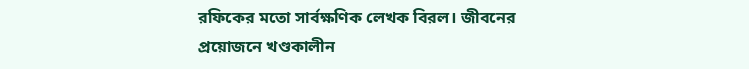রফিকের মতো সার্বক্ষণিক লেখক বিরল। জীবনের প্রয়োজনে খণ্ডকালীন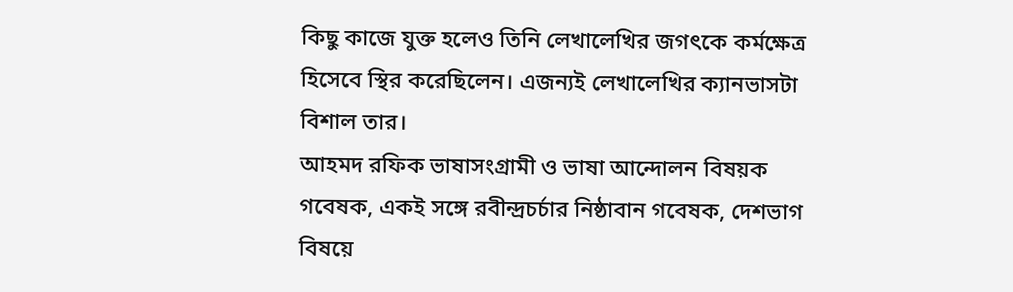কিছু কাজে যুক্ত হলেও তিনি লেখালেখির জগৎকে কর্মক্ষেত্র হিসেবে স্থির করেছিলেন। এজন্যই লেখালেখির ক্যানভাসটা বিশাল তার।
আহমদ রফিক ভাষাসংগ্রামী ও ভাষা আন্দোলন বিষয়ক গবেষক, একই সঙ্গে রবীন্দ্রচর্চার নিষ্ঠাবান গবেষক, দেশভাগ বিষয়ে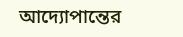আদ্যোপান্তের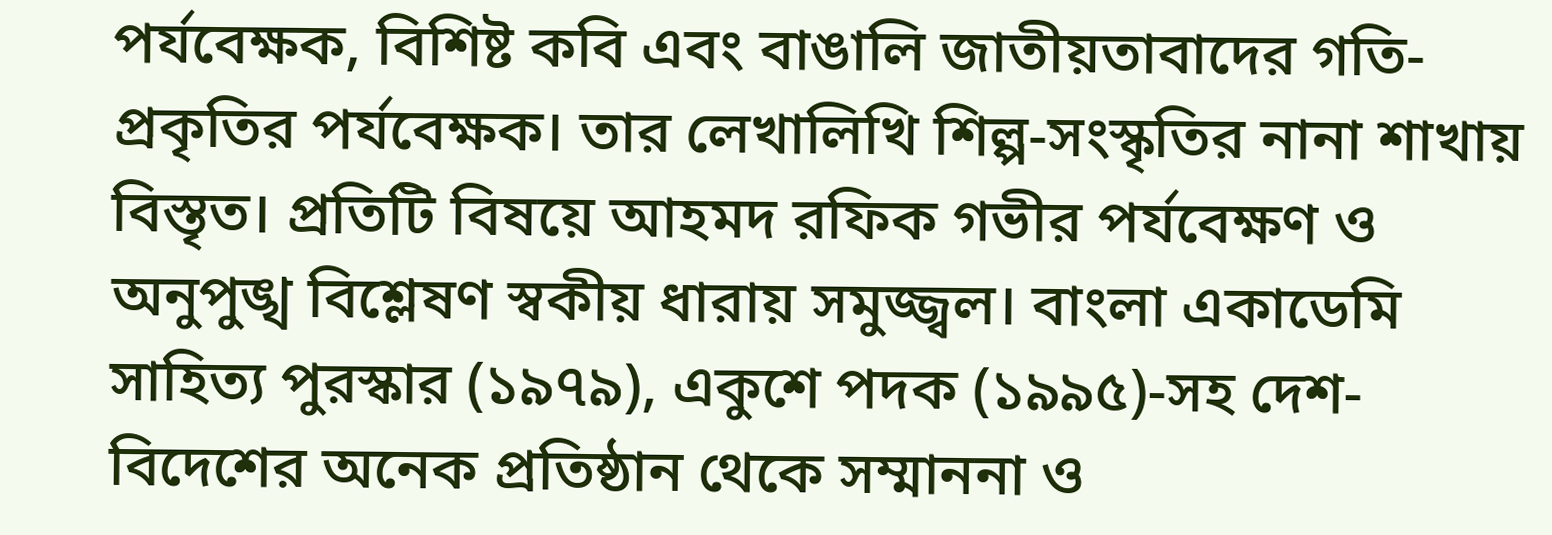পর্যবেক্ষক, বিশিষ্ট কবি এবং বাঙালি জাতীয়তাবাদের গতি-প্রকৃতির পর্যবেক্ষক। তার লেখালিখি শিল্প-সংস্কৃতির নানা শাখায় বিস্তৃত। প্রতিটি বিষয়ে আহমদ রফিক গভীর পর্যবেক্ষণ ও অনুপুঙ্খ বিশ্লেষণ স্বকীয় ধারায় সমুজ্জ্বল। বাংলা একাডেমি সাহিত্য পুরস্কার (১৯৭৯), একুশে পদক (১৯৯৫)-সহ দেশ-বিদেশের অনেক প্রতিষ্ঠান থেকে সম্মাননা ও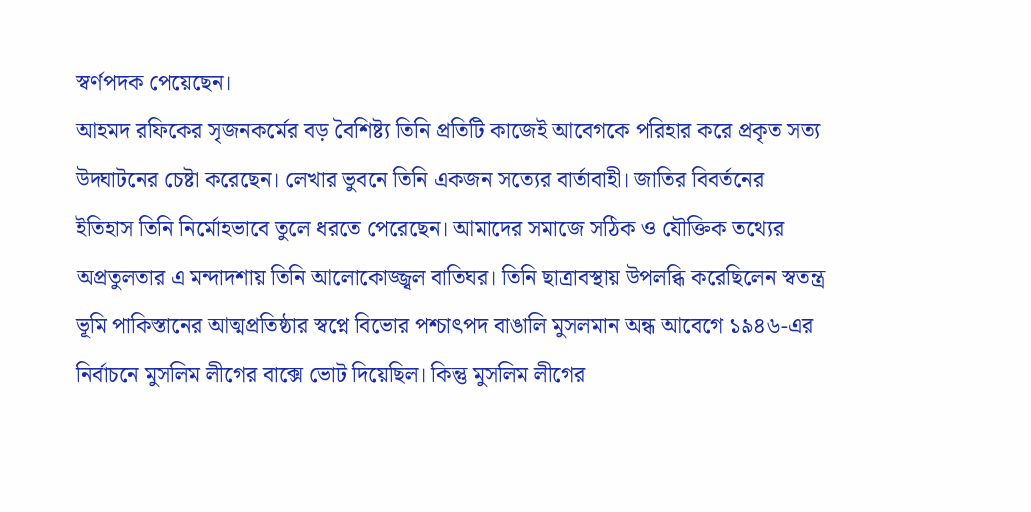স্বর্ণপদক পেয়েছেন।
আহমদ রফিকের সৃজনকর্মের বড় বৈশিষ্ট্য তিনি প্রতিটি কাজেই আবেগকে পরিহার করে প্রকৃত সত্য উদ্ঘাটনের চেষ্টা করেছেন। লেখার ভুবনে তিনি একজন সত্যের বার্তাবাহী। জাতির বিবর্তনের ইতিহাস তিনি নির্মোহভাবে তুলে ধরতে পেরেছেন। আমাদের সমাজে সঠিক ও যৌক্তিক তথ্যের অপ্রতুলতার এ মন্দাদশায় তিনি আলোকোজ্জ্বল বাতিঘর। তিনি ছাত্রাবস্থায় উপলব্ধি করেছিলেন স্বতন্ত্র ভূমি পাকিস্তানের আত্মপ্রতিষ্ঠার স্বপ্নে বিভোর পশ্চাৎপদ বাঙালি মুসলমান অন্ধ আবেগে ১৯৪৬-এর নির্বাচনে মুসলিম লীগের বাক্সে ভোট দিয়েছিল। কিন্তু মুসলিম লীগের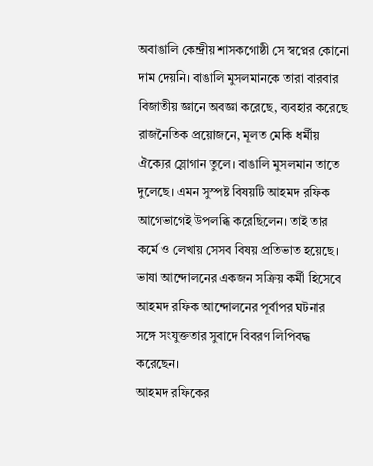অবাঙালি কেন্দ্রীয় শাসকগোষ্ঠী সে স্বপ্নের কোনো দাম দেয়নি। বাঙালি মুসলমানকে তারা বারবার বিজাতীয় জ্ঞানে অবজ্ঞা করেছে, ব্যবহার করেছে রাজনৈতিক প্রয়োজনে, মূলত মেকি ধর্মীয় ঐক্যের স্লোগান তুলে। বাঙালি মুসলমান তাতে দুলেছে। এমন সুস্পষ্ট বিষয়টি আহমদ রফিক আগেভাগেই উপলব্ধি করেছিলেন। তাই তার কর্মে ও লেখায় সেসব বিষয় প্রতিভাত হয়েছে।
ভাষা আন্দোলনের একজন সক্রিয় কর্মী হিসেবে আহমদ রফিক আন্দোলনের পূর্বাপর ঘটনার সঙ্গে সংযুক্ততার সুবাদে বিবরণ লিপিবদ্ধ করেছেন।
আহমদ রফিকের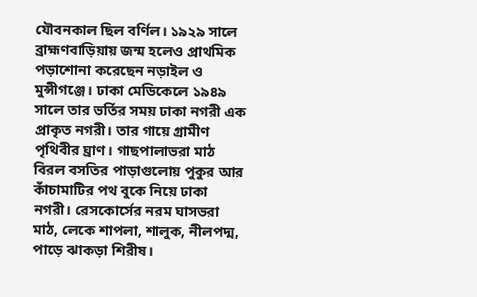যৌবনকাল ছিল বর্ণিল। ১৯২৯ সালে ব্রাহ্মণবাড়িয়ায় জন্ম হলেও প্রাথমিক পড়াশোনা করেছেন নড়াইল ও মুন্সীগঞ্জে। ঢাকা মেডিকেলে ১৯৪৯ সালে তার ভর্তির সময় ঢাকা নগরী এক প্রাকৃত নগরী। তার গায়ে গ্রামীণ পৃথিবীর ঘ্রাণ। গাছপালাভরা মাঠ বিরল বসতির পাড়াগুলোয় পুকুর আর কাঁচামাটির পথ বুকে নিয়ে ঢাকা নগরী। রেসকোর্সের নরম ঘাসভরা মাঠ, লেকে শাপলা, শালুক, নীলপদ্ম, পাড়ে ঝাকড়া শিরীষ।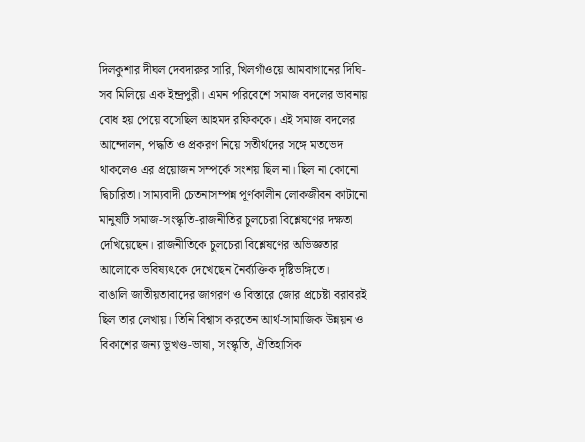দিলকুশার দীঘল দেবদারুর সারি, খিলগাঁওয়ে আমবাগানের দিঘি- সব মিলিয়ে এক ইন্দ্রপুরী। এমন পরিবেশে সমাজ বদলের ভাবনায় বোধ হয় পেয়ে বসেছিল আহমদ রফিককে। এই সমাজ বদলের আন্দোলন, পদ্ধতি ও প্রকরণ নিয়ে সতীর্থদের সঙ্গে মতভেদ থাকলেও এর প্রয়োজন সম্পর্কে সংশয় ছিল না। ছিল না কোনো দ্বিচারিতা। সাম্যবাদী চেতনাসম্পন্ন পূর্ণকালীন লোকজীবন কাটানো মানুষটি সমাজ-সংস্কৃতি-রাজনীতির চুলচেরা বিশ্লেষণের দক্ষতা দেখিয়েছেন। রাজনীতিকে চুলচেরা বিশ্লেষণের অভিজ্ঞতার আলোকে ভবিষ্যৎকে দেখেছেন নৈর্ব্যক্তিক দৃষ্টিভঙ্গিতে।
বাঙালি জাতীয়তাবাদের জাগরণ ও বিস্তারে জোর প্রচেষ্টা বরাবরই ছিল তার লেখায়। তিনি বিশ্বাস করতেন আর্থ-সামাজিক উন্নয়ন ও বিকাশের জন্য ভূখণ্ড-ভাষা, সংস্কৃতি, ঐতিহাসিক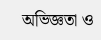অভিজ্ঞতা ও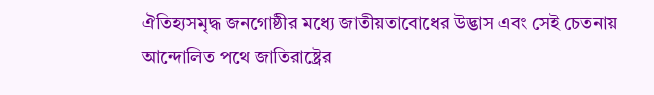ঐতিহ্যসমৃদ্ধ জনগোষ্ঠীর মধ্যে জাতীয়তাবোধের উদ্ভাস এবং সেই চেতনায় আন্দোলিত পথে জাতিরাষ্ট্রের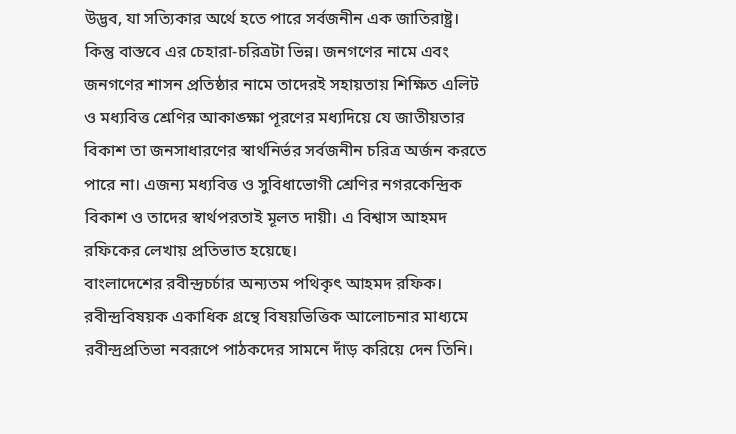উদ্ভব, যা সত্যিকার অর্থে হতে পারে সর্বজনীন এক জাতিরাষ্ট্র। কিন্তু বাস্তবে এর চেহারা-চরিত্রটা ভিন্ন। জনগণের নামে এবং জনগণের শাসন প্রতিষ্ঠার নামে তাদেরই সহায়তায় শিক্ষিত এলিট ও মধ্যবিত্ত শ্রেণির আকাঙ্ক্ষা পূরণের মধ্যদিয়ে যে জাতীয়তার বিকাশ তা জনসাধারণের স্বার্থনির্ভর সর্বজনীন চরিত্র অর্জন করতে পারে না। এজন্য মধ্যবিত্ত ও সুবিধাভোগী শ্রেণির নগরকেন্দ্রিক বিকাশ ও তাদের স্বার্থপরতাই মূলত দায়ী। এ বিশ্বাস আহমদ রফিকের লেখায় প্রতিভাত হয়েছে।
বাংলাদেশের রবীন্দ্রচর্চার অন্যতম পথিকৃৎ আহমদ রফিক। রবীন্দ্রবিষয়ক একাধিক গ্রন্থে বিষয়ভিত্তিক আলোচনার মাধ্যমে রবীন্দ্রপ্রতিভা নবরূপে পাঠকদের সামনে দাঁড় করিয়ে দেন তিনি।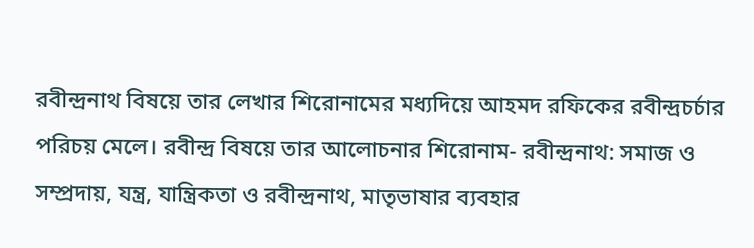রবীন্দ্রনাথ বিষয়ে তার লেখার শিরোনামের মধ্যদিয়ে আহমদ রফিকের রবীন্দ্রচর্চার পরিচয় মেলে। রবীন্দ্র বিষয়ে তার আলোচনার শিরোনাম- রবীন্দ্রনাথ: সমাজ ও সম্প্রদায়, যন্ত্র, যান্ত্রিকতা ও রবীন্দ্রনাথ, মাতৃভাষার ব্যবহার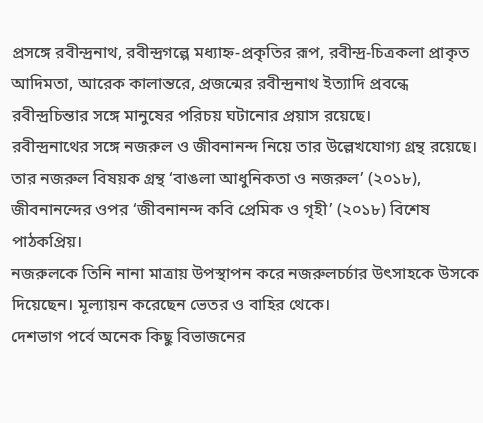প্রসঙ্গে রবীন্দ্রনাথ, রবীন্দ্রগল্পে মধ্যাহ্ন-প্রকৃতির রূপ, রবীন্দ্র-চিত্রকলা প্রাকৃত আদিমতা, আরেক কালান্তরে, প্রজন্মের রবীন্দ্রনাথ ইত্যাদি প্রবন্ধে রবীন্দ্রচিন্তার সঙ্গে মানুষের পরিচয় ঘটানোর প্রয়াস রয়েছে।
রবীন্দ্রনাথের সঙ্গে নজরুল ও জীবনানন্দ নিয়ে তার উল্লেখযোগ্য গ্রন্থ রয়েছে। তার নজরুল বিষয়ক গ্রন্থ ‘বাঙলা আধুনিকতা ও নজরুল’ (২০১৮), জীবনানন্দের ওপর ‘জীবনানন্দ কবি প্রেমিক ও গৃহী’ (২০১৮) বিশেষ পাঠকপ্রিয়।
নজরুলকে তিনি নানা মাত্রায় উপস্থাপন করে নজরুলচর্চার উৎসাহকে উসকে দিয়েছেন। মূল্যায়ন করেছেন ভেতর ও বাহির থেকে।
দেশভাগ পর্বে অনেক কিছু বিভাজনের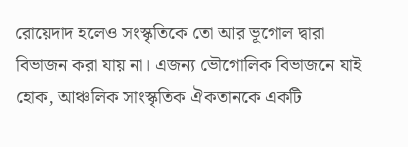রোয়েদাদ হলেও সংস্কৃতিকে তো আর ভূগোল দ্বারা বিভাজন করা যায় না। এজন্য ভৌগোলিক বিভাজনে যাই হোক, আঞ্চলিক সাংস্কৃতিক ঐকতানকে একটি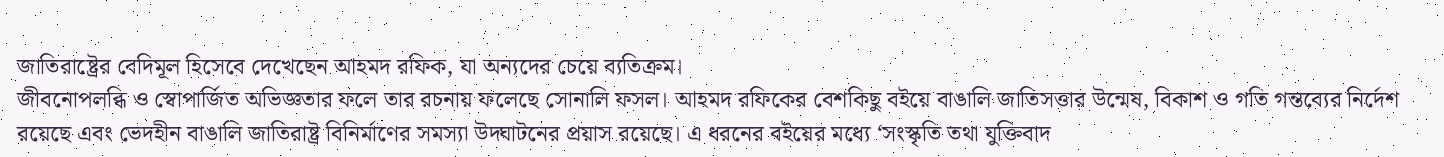জাতিরাষ্ট্রের বেদিমূল হিসেবে দেখেছেন আহমদ রফিক, যা অন্যদের চেয়ে ব্যতিক্রম।
জীবনোপলব্ধি ও স্বোপার্জিত অভিজ্ঞতার ফলে তার রচনায় ফলেছে সোনালি ফসল। আহমদ রফিকের বেশকিছু বইয়ে বাঙালি জাতিসত্তার উন্মেষ, বিকাশ ও গতি গন্তব্যের নির্দেশ রয়েছে এবং ভেদহীন বাঙালি জাতিরাষ্ট্র বিনির্মাণের সমস্যা উদ্ঘাটনের প্রয়াস রয়েছে। এ ধরনের বইয়ের মধ্যে ‘সংস্কৃতি তথা যুক্তিবাদ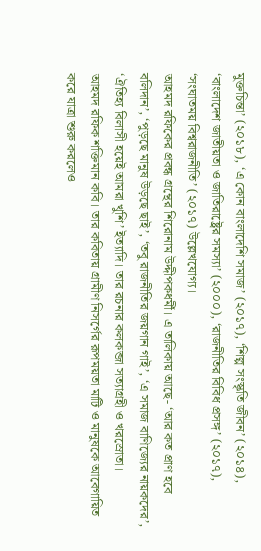মুক্তচিন্তা’ (২০১৮), ‘এ কোন বাংলাদেশি সমাজ’ (২০১৭), ‘শিল্প সংস্কৃতি জীবন’ (২০১৪), ‘বাংলাদেশ জাতীয়তা ও জাতিরাষ্ট্রের সমস্যা’ (২০০০), ‘রাজনীতির বিবিধ প্রসঙ্গ’ (২০১৭), ‘সংঘাতময় বিশ্বরাজনীতি’ (২০১৭) উল্লেখযোগ্য।
আহমদ রফিকের প্রবন্ধ গ্রন্থের শিরোনাম উদ্দীপকধর্মী। এ তালিকায় আছে- ‘আর কত প্রাণ হবে বলিদান’, ‘পুড়ছে মানুষ উড়ছে ছাই’, ‘তবু রাজনীতির জয়গান গাই’, ‘এ সমাজ বাণিজ্যের নায়কদের’, ‘ঐতিহ্য বিলাসী হয়েই আমরা খুশি’ ইত্যাদি। তার রচনার কলকব্জা সত্যাগ্রহী ও খরস্রোতা।
আহমদ রফিক শক্তিমান কবি। তার কবিতায় গ্রামীণ নিসর্গের রূপময়তা মাটি ও মানুষকে আবেগায়িত করে যাত্রা শুরু করলেও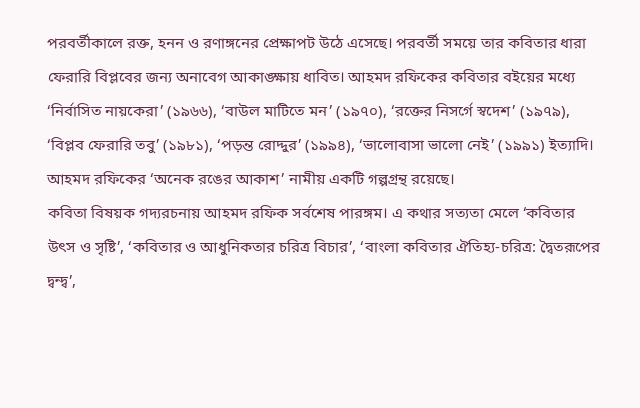পরবর্তীকালে রক্ত, হনন ও রণাঙ্গনের প্রেক্ষাপট উঠে এসেছে। পরবর্তী সময়ে তার কবিতার ধারা ফেরারি বিপ্লবের জন্য অনাবেগ আকাঙ্ক্ষায় ধাবিত। আহমদ রফিকের কবিতার বইয়ের মধ্যে ‘নির্বাসিত নায়কেরা’ (১৯৬৬), ‘বাউল মাটিতে মন’ (১৯৭০), ‘রক্তের নিসর্গে স্বদেশ’ (১৯৭৯), ‘বিপ্লব ফেরারি তবু’ (১৯৮১), ‘পড়ন্ত রোদ্দুর’ (১৯৯৪), ‘ভালোবাসা ভালো নেই’ (১৯৯১) ইত্যাদি। আহমদ রফিকের ‘অনেক রঙের আকাশ’ নামীয় একটি গল্পগ্রন্থ রয়েছে।
কবিতা বিষয়ক গদ্যরচনায় আহমদ রফিক সর্বশেষ পারঙ্গম। এ কথার সত্যতা মেলে ‘কবিতার উৎস ও সৃষ্টি’, ‘কবিতার ও আধুনিকতার চরিত্র বিচার’, ‘বাংলা কবিতার ঐতিহ্য-চরিত্র: দ্বৈতরূপের দ্বন্দ্ব’,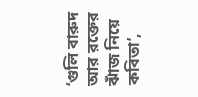‘গুলি বারুদ আর রক্তের ঝাঁজ নিয়ে কবিতা’,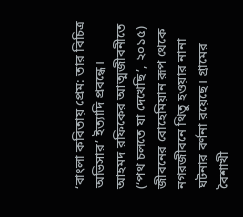‘বাংলা কবিতায় প্রেম: তার বিচিত্র অভিসার’ ইত্যাদি প্রবন্ধে।
আহমদ রফিকের আত্মজীবনীতে (‘পথ চলতে যা দেখেছি’, ২০১৫) জীবনের বোহেমিয়ান রূপ থেকে নগরজীবনে থিতু হওয়ার নানা ঘটনার বর্ণনা রয়েছে। গ্রামের বৈশাখী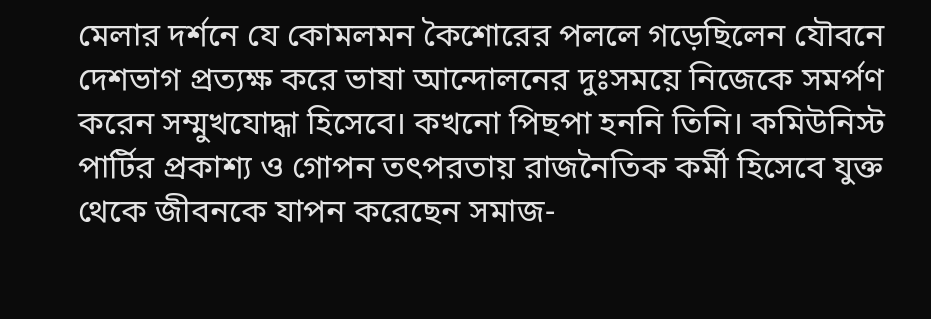মেলার দর্শনে যে কোমলমন কৈশোরের পললে গড়েছিলেন যৌবনে দেশভাগ প্রত্যক্ষ করে ভাষা আন্দোলনের দুঃসময়ে নিজেকে সমর্পণ করেন সম্মুখযোদ্ধা হিসেবে। কখনো পিছপা হননি তিনি। কমিউনিস্ট পার্টির প্রকাশ্য ও গোপন তৎপরতায় রাজনৈতিক কর্মী হিসেবে যুক্ত থেকে জীবনকে যাপন করেছেন সমাজ-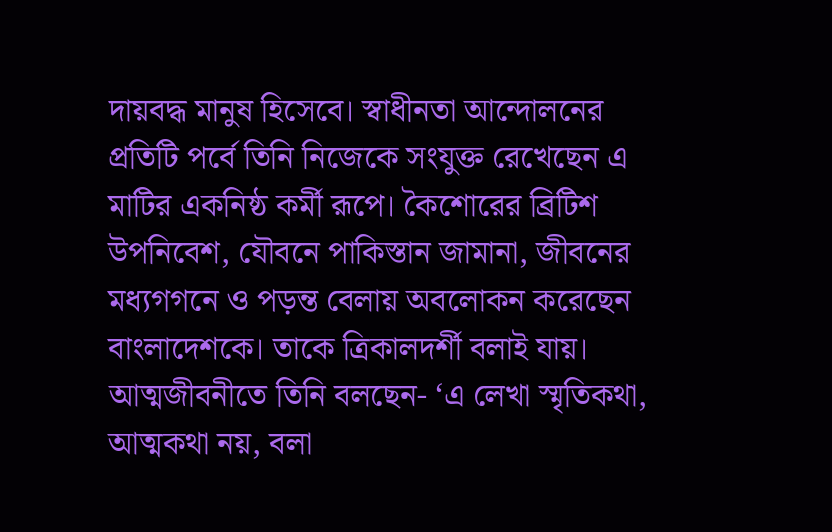দায়বদ্ধ মানুষ হিসেবে। স্বাধীনতা আন্দোলনের প্রতিটি পর্বে তিনি নিজেকে সংযুক্ত রেখেছেন এ মাটির একনিষ্ঠ কর্মী রূপে। কৈশোরের ব্রিটিশ উপনিবেশ, যৌবনে পাকিস্তান জামানা, জীবনের মধ্যগগনে ও পড়ন্ত বেলায় অবলোকন করেছেন বাংলাদেশকে। তাকে ত্রিকালদর্শী বলাই যায়। আত্মজীবনীতে তিনি বলছেন- ‘এ লেখা স্মৃতিকথা, আত্মকথা নয়, বলা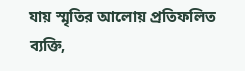যায় স্মৃতির আলোয় প্রতিফলিত ব্যক্তি,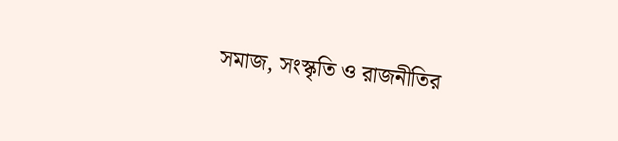সমাজ, সংস্কৃতি ও রাজনীতির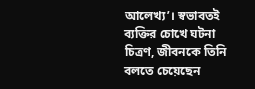আলেখ্য’। স্বভাবতই ব্যক্তির চোখে ঘটনা চিত্রণ, জীবনকে তিনি বলতে চেয়েছেন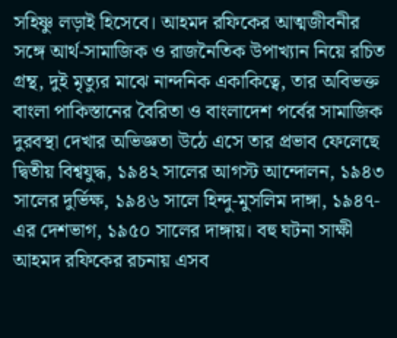সহিষ্ণু লড়াই হিসেবে। আহমদ রফিকের আত্মজীবনীর সঙ্গে আর্থ-সামাজিক ও রাজনৈতিক উপাখ্যান নিয়ে রচিত গ্রন্থ, দুই মৃত্যুর মাঝে নান্দনিক একাকিত্বে, তার অবিভক্ত বাংলা পাকিস্তানের বৈরিতা ও বাংলাদেশ পর্বের সামাজিক দুরবস্থা দেখার অভিজ্ঞতা উঠে এসে তার প্রভাব ফেলেছে দ্বিতীয় বিশ্বযুদ্ধ, ১৯৪২ সালের আগস্ট আন্দোলন, ১৯৪৩ সালের দুর্ভিক্ষ, ১৯৪৬ সালে হিন্দু-মুসলিম দাঙ্গা, ১৯৪৭-এর দেশভাগ, ১৯৫০ সালের দাঙ্গায়। বহু ঘটনা সাক্ষী আহমদ রফিকের রচনায় এসব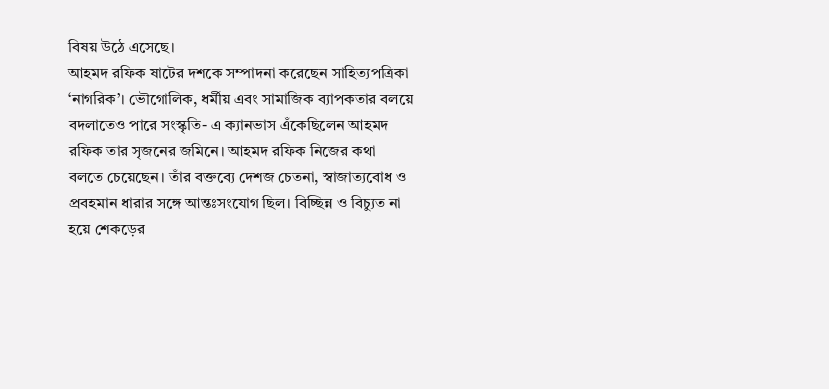বিষয় উঠে এসেছে।
আহমদ রফিক ষাটের দশকে সম্পাদনা করেছেন সাহিত্যপত্রিকা ‘নাগরিক’। ভৌগোলিক, ধর্মীয় এবং সামাজিক ব্যাপকতার বলয়ে বদলাতেও পারে সংস্কৃতি- এ ক্যানভাস এঁকেছিলেন আহমদ রফিক তার সৃজনের জমিনে। আহমদ রফিক নিজের কথা বলতে চেয়েছেন। তাঁর বক্তব্যে দেশজ চেতনা, স্বাজাত্যবোধ ও প্রবহমান ধারার সঙ্গে আন্তঃসংযোগ ছিল। বিচ্ছিন্ন ও বিচ্যুত না হয়ে শেকড়ের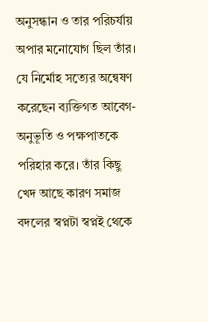অনুসন্ধান ও তার পরিচর্যায় অপার মনোযোগ ছিল তাঁর। যে নির্মোহ সত্যের অন্বেষণ করেছেন ব্যক্তিগত আবেগ-অনুভূতি ও পক্ষপাতকে পরিহার করে। তাঁর কিছু খেদ আছে কারণ সমাজ বদলের স্বপ্নটা স্বপ্নই থেকে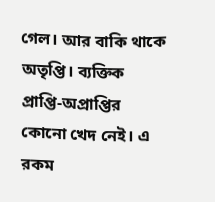গেল। আর বাকি থাকে অতৃপ্তি। ব্যক্তিক প্রাপ্তি-অপ্রাপ্তির কোনো খেদ নেই। এ রকম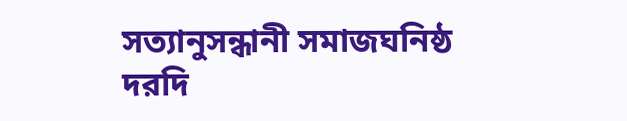সত্যানুসন্ধানী সমাজঘনিষ্ঠ দরদি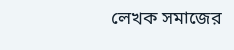লেখক সমাজের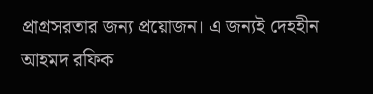প্রাগ্রসরতার জন্য প্রয়োজন। এ জন্যই দেহহীন আহমদ রফিক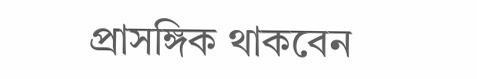প্রাসঙ্গিক থাকবেন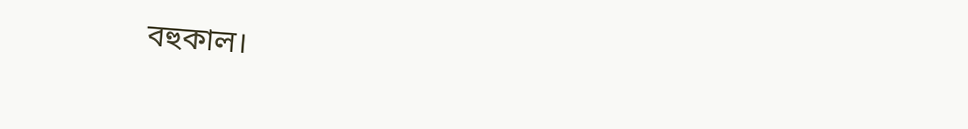বহুকাল।